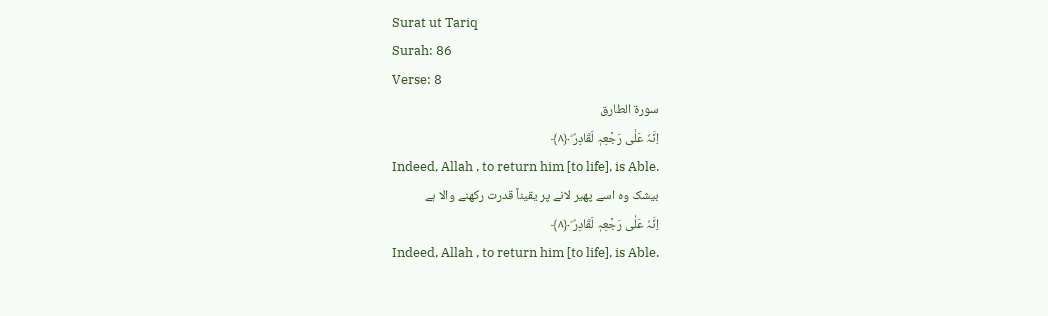Surat ut Tariq
Surah: 86
Verse: 8
سورة الطارق
اِنَّہٗ عَلٰی رَجۡعِہٖ لَقَادِرٌ ؕ﴿۸﴾
Indeed, Allah , to return him [to life], is Able.
بیشک وہ اسے پھیر لانے پر یقیناً قدرت رکھنے والا ہے
اِنَّہٗ عَلٰی رَجۡعِہٖ لَقَادِرٌ ؕ﴿۸﴾
Indeed, Allah , to return him [to life], is Able.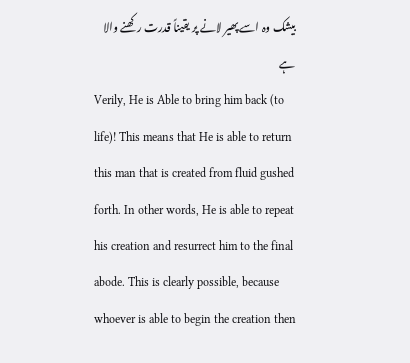بیشک وہ اسے پھیر لانے پر یقیناً قدرت رکھنے والا ہے
Verily, He is Able to bring him back (to life)! This means that He is able to return this man that is created from fluid gushed forth. In other words, He is able to repeat his creation and resurrect him to the final abode. This is clearly possible, because whoever is able to begin the creation then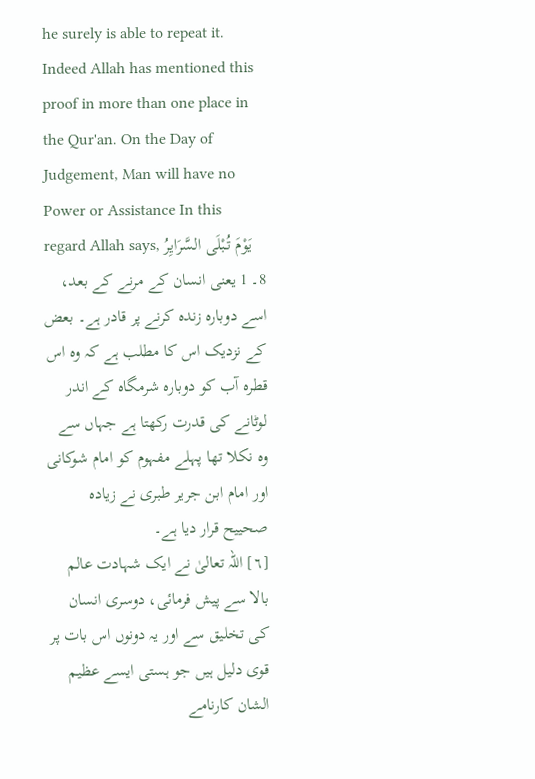he surely is able to repeat it. Indeed Allah has mentioned this proof in more than one place in the Qur'an. On the Day of Judgement, Man will have no Power or Assistance In this regard Allah says, يَوْمَ تُبْلَى السَّرَايِرُ
8۔ 1 یعنی انسان کے مرنے کے بعد، اسے دوبارہ زندہ کرنے پر قادر ہے۔ بعض کے نزدیک اس کا مطلب ہے کہ وہ اس قطرہ آب کو دوبارہ شرمگاہ کے اندر لوٹانے کی قدرت رکھتا ہے جہاں سے وہ نکلا تھا پہلے مفہوم کو امام شوکانی اور امام ابن جریر طبری نے زیادہ صحییح قرار دیا ہے۔
[٦] اللہ تعالیٰ نے ایک شہادت عالم بالا سے پیش فرمائی، دوسری انسان کی تخلیق سے اور یہ دونوں اس بات پر قوی دلیل ہیں جو ہستی ایسے عظیم الشان کارنامے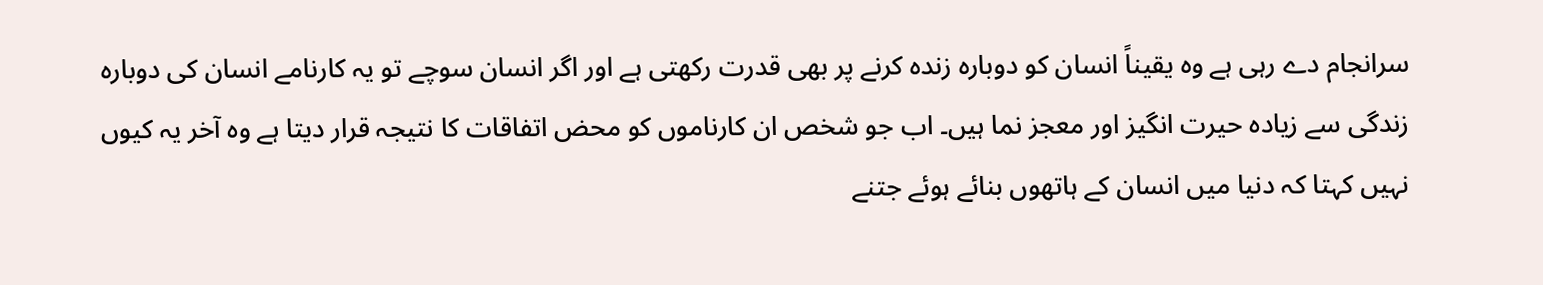سرانجام دے رہی ہے وہ یقیناً انسان کو دوبارہ زندہ کرنے پر بھی قدرت رکھتی ہے اور اگر انسان سوچے تو یہ کارنامے انسان کی دوبارہ زندگی سے زیادہ حیرت انگیز اور معجز نما ہیں۔ اب جو شخص ان کارناموں کو محض اتفاقات کا نتیجہ قرار دیتا ہے وہ آخر یہ کیوں نہیں کہتا کہ دنیا میں انسان کے ہاتھوں بنائے ہوئے جتنے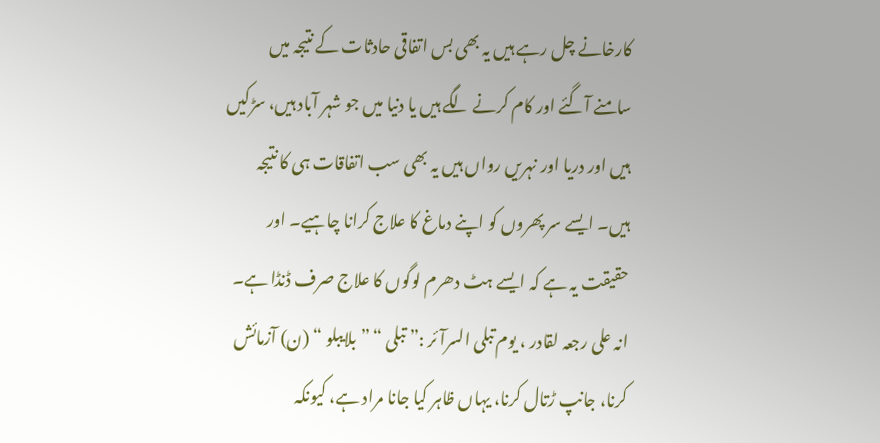کارخانے چل رہے ہیں یہ بھی بس اتفاقی حادثات کے نتیجہ میں سامنے آگئے اور کام کرنے لگے ہیں یا دنیا میں جو شہر آباد ہیں، سڑکیں ہیں اور دریا اور نہریں رواں ہیں یہ بھی سب اتفاقات ہی کا نتیجہ ہیں۔ ایسے سر پھروں کو اپنے دماغ کا علاج کرانا چاہیے۔ اور حقیقت یہ ہے کہ ایسے ہٹ دھرم لوگوں کا علاج صرف ڈنڈا ہے۔
انہ علی رجعہ لقادر ، یوم تبلی السرآئر :” تبلی “ ” بلایبلو “ (ن) آزمائش کرنا، جانپ ڑتال کرنا، یہاں ظاہر کیا جانا مراد ہے، کیونکہ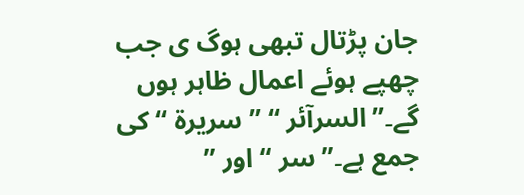جان پڑتال تبھی ہوگ ی جب چھپے ہوئے اعمال ظاہر ہوں گے۔” السرآئر “ ” سریرۃ “ کی جمع ہے۔” سر “ اور ”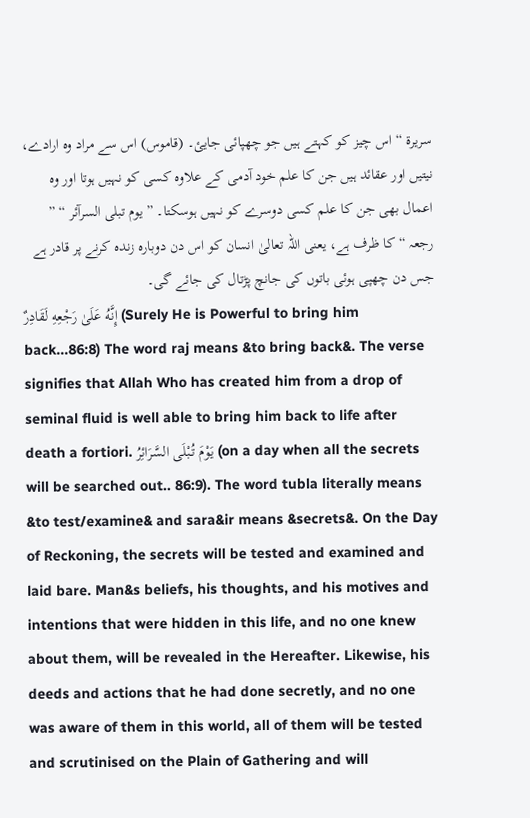سریرۃ “ اس چیز کو کہتے ہیں جو چھپائی جایئ۔ (قاموس) اس سے مراد وہ ارادے، نیتیں اور عقائد ہیں جن کا علم خود آدمی کے علاوہ کسی کو نہیں ہوتا اور وہ اعمال بھی جن کا علم کسی دوسرے کو نہیں ہوسکتا۔ ” یوم تبلی السرآئر “ ” رجعہ “ کا ظرف ہے، یعنی اللہ تعالیٰ انسان کو اس دن دوبارہ زندہ کرنے پر قادر ہے جس دن چھپی ہوئی باتوں کی جانچ پڑتال کی جائے گی۔
إِنَّهُ عَلَىٰ رَجْعِهِ لَقَادِرٌ (Surely He is Powerful to bring him back...86:8) The word raj means &to bring back&. The verse signifies that Allah Who has created him from a drop of seminal fluid is well able to bring him back to life after death a fortiori. يَوْمَ تُبْلَى السَّرَائِرُ (on a day when all the secrets will be searched out.. 86:9). The word tubla literally means &to test/examine& and sara&ir means &secrets&. On the Day of Reckoning, the secrets will be tested and examined and laid bare. Man&s beliefs, his thoughts, and his motives and intentions that were hidden in this life, and no one knew about them, will be revealed in the Hereafter. Likewise, his deeds and actions that he had done secretly, and no one was aware of them in this world, all of them will be tested and scrutinised on the Plain of Gathering and will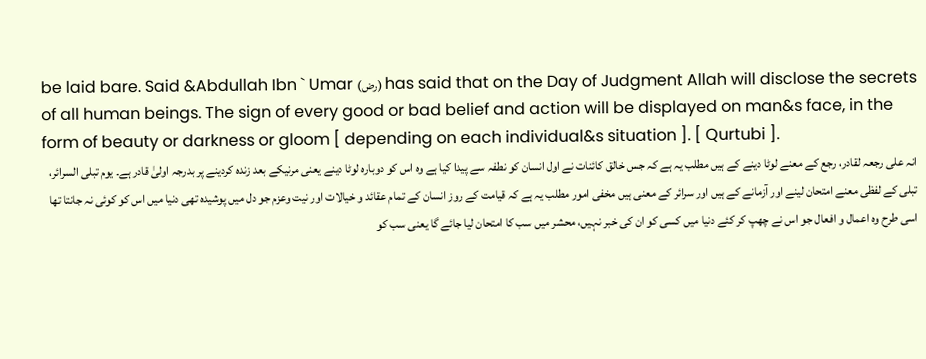be laid bare. Said &Abdullah Ibn ` Umar (رض) has said that on the Day of Judgment Allah will disclose the secrets of all human beings. The sign of every good or bad belief and action will be displayed on man&s face, in the form of beauty or darkness or gloom [ depending on each individual&s situation ]. [ Qurtubi ].
انہ علی رجعہ لقادر، رجع کے معنے لوٹا دینے کے ہیں مطلب یہ ہے کہ جس خالق کائنات نے اول انسان کو نطفہ سے پیدا کیا ہے وہ اس کو دوبارہ لوٹا دینے یعنی مرنیکے بعد زندہ کردینے پر بدرجہ اولیٰ قادر ہے۔ یوم تبلی السرائر، تبلی کے لفظی معنے امتحان لینے اور آزمانے کے ہیں اور سرائر کے معنی ہیں مخفی امور مطلب یہ ہے کہ قیامت کے روز انسان کے تمام عقائد و خیالات اور نیت وعزم جو دل میں پوشیدہ تھی دنیا میں اس کو کوئی نہ جانتا تھا اسی طرح وہ اعمال و افعال جو اس نے چھپ کر کئے دنیا میں کسی کو ان کی خبر نہیں، محشر میں سب کا امتحان لیا جائے گا یعنی سب کو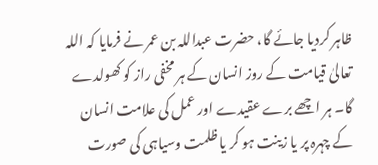ظاہر کردیا جائے گا، حضرت عبداللہ بن عمر نے فرمایا کہ اللہ تعالیٰ قیامت کے روز انسان کے ہر مخفی راز کو کھولدے گا۔ ہر اچھے برے عقیدے اور عمل کی علامت انسان کے چہرہ پر یا زینت ہو کر یا ظلمت وسیاہی کی صورت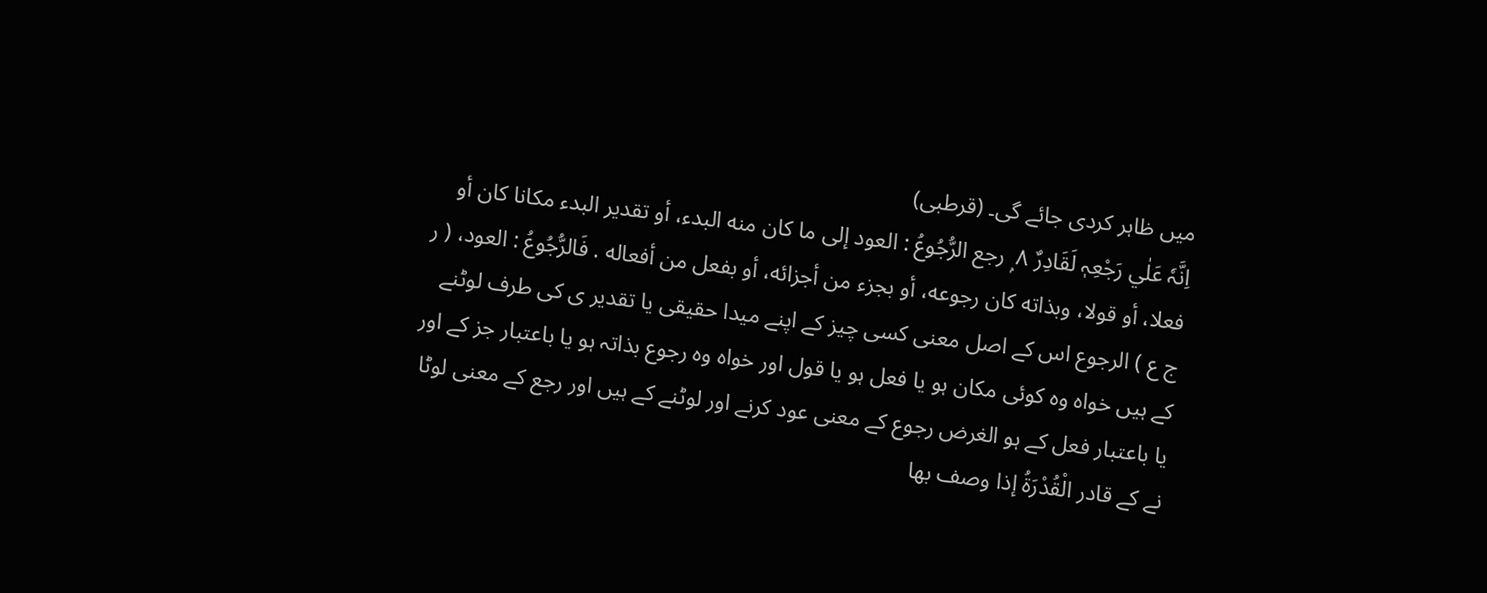میں ظاہر کردی جائے گی۔ (قرطبی)
اِنَّہٗ عَلٰي رَجْعِہٖ لَقَادِرٌ ٨ ۭ رجع الرُّجُوعُ : العود إلى ما کان منه البدء، أو تقدیر البدء مکانا کان أو فعلا، أو قولا، وبذاته کان رجوعه، أو بجزء من أجزائه، أو بفعل من أفعاله . فَالرُّجُوعُ : العود، ( ر ج ع ) الرجوع اس کے اصل معنی کسی چیز کے اپنے میدا حقیقی یا تقدیر ی کی طرف لوٹنے کے ہیں خواہ وہ کوئی مکان ہو یا فعل ہو یا قول اور خواہ وہ رجوع بذاتہ ہو یا باعتبار جز کے اور یا باعتبار فعل کے ہو الغرض رجوع کے معنی عود کرنے اور لوٹنے کے ہیں اور رجع کے معنی لوٹا نے کے قادر الْقُدْرَةُ إذا وصف بها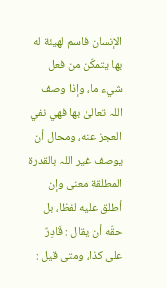الإنسان فاسم لهيئة له بها يتمكّن من فعل شيء ما، وإذا وصف اللہ تعالیٰ بها فهي نفي العجز عنه، ومحال أن يوصف غير اللہ بالقدرة المطلقة معنی وإن أطلق عليه لفظا، بل حقّه أن يقال : قَادِرٌ علی كذا، ومتی قيل :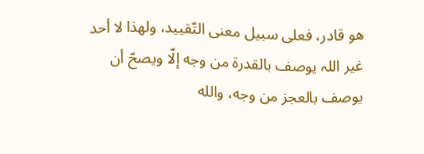هو قادر، فعلی سبیل معنی التّقييد، ولهذا لا أحد غير اللہ يوصف بالقدرة من وجه إلّا ويصحّ أن يوصف بالعجز من وجه، والله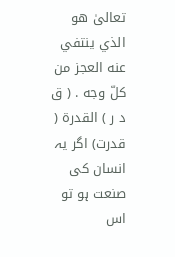تعالیٰ هو الذي ينتفي عنه العجز من کلّ وجه . ( ق د ر ) القدرۃ ( قدرت) اگر یہ انسان کی صنعت ہو تو اس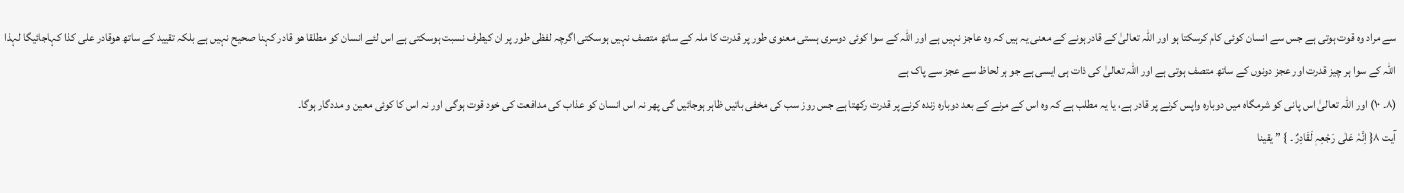سے مراد وہ قوت ہوتی ہے جس سے انسان کوئی کام کرسکتا ہو اور اللہ تعالیٰ کے قادرہونے کے معنی یہ ہیں کہ وہ عاجز نہیں ہے اور اللہ کے سوا کوئی دوسری ہستی معنوی طور پر قدرت کا ملہ کے ساتھ متصف نہیں ہوسکتی اگرچہ لفظی طور پر ان کیطرف نسبت ہوسکتی ہے اس لئے انسان کو مطلقا ھو قادر کہنا صحیح نہیں ہے بلکہ تقیید کے ساتھ ھوقادر علی کذا کہاجائیگا لہذا اللہ کے سوا ہر چیز قدرت اور عجز دونوں کے ساتھ متصف ہوتی ہے اور اللہ تعالیٰ کی ذات ہی ایسی ہے جو ہر لحاظ سے عجز سے پاک ہے
(٨۔ ١٠) اور اللہ تعالیٰ اس پانی کو شرمگاہ میں دوبارہ واپس کرنے پر قادر ہے، یا یہ مطلب ہے کہ وہ اس کے مرنے کے بعد دوبارہ زندہ کرنے پر قدرت رکھتا ہے جس روز سب کی مخفی باتیں ظاہر ہوجائیں گی پھر نہ اس انسان کو عذاب کی مدافعت کی خود قوت ہوگی اور نہ اس کا کوئی معین و مددگار ہوگا۔
آیت ٨{ اِنَّہٗ عَلٰی رَجْعِہٖ لَقَادِرٌ ۔ } ” یقینا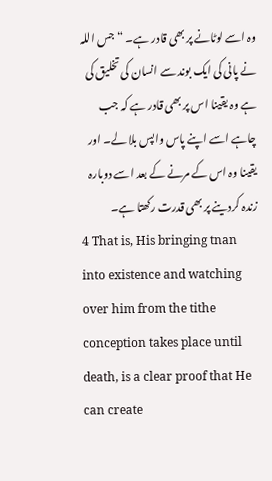وہ اسے لوٹانے پر بھی قادر ہے۔ “ جس اللہ نے پانی کی ایک بوند سے انسان کی تخلیق کی ہے وہ یقینا اس پر بھی قادر ہے کہ جب چاہے اسے اپنے پاس واپس بلا لے۔ اور یقینا وہ اس کے مرنے کے بعد اسے دوبارہ زندہ کردینے پر بھی قدرت رکھتا ہے۔
4 That is, His bringing tnan into existence and watching over him from the tithe conception takes place until death, is a clear proof that He can create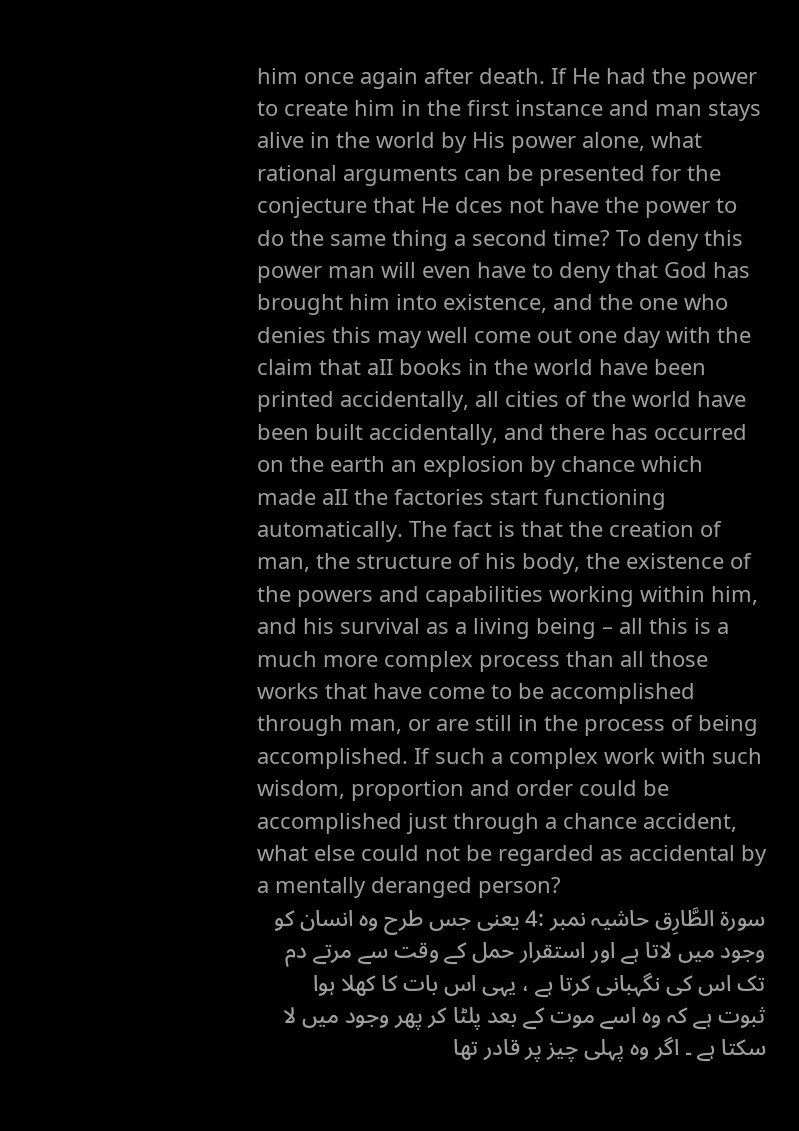him once again after death. If He had the power to create him in the first instance and man stays alive in the world by His power alone, what rational arguments can be presented for the conjecture that He dces not have the power to do the same thing a second time? To deny this power man will even have to deny that God has brought him into existence, and the one who denies this may well come out one day with the claim that aII books in the world have been printed accidentally, all cities of the world have been built accidentally, and there has occurred on the earth an explosion by chance which made aII the factories start functioning automatically. The fact is that the creation of man, the structure of his body, the existence of the powers and capabilities working within him, and his survival as a living being – all this is a much more complex process than all those works that have come to be accomplished through man, or are still in the process of being accomplished. If such a complex work with such wisdom, proportion and order could be accomplished just through a chance accident, what else could not be regarded as accidental by a mentally deranged person?
سورة الطَّارِق حاشیہ نمبر :4 یعنی جس طرح وہ انسان کو وجود میں لاتا ہے اور استقرار حمل کے وقت سے مرتے دم تک اس کی نگہبانی کرتا ہے ، یہی اس بات کا کھلا ہوا ثبوت ہے کہ وہ اسے موت کے بعد پلٹا کر پھر وجود میں لا سکتا ہے ۔ اگر وہ پہلی چیز پر قادر تھا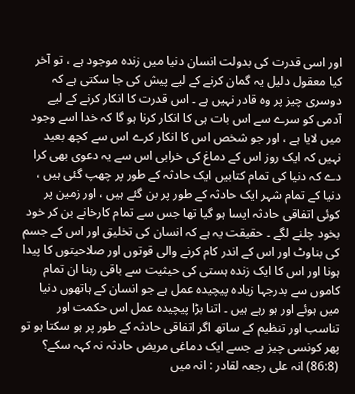اور اسی قدرت کی بدولت انسان دنیا میں زندہ موجود ہے ، تو آخر کیا معقول دلیل یہ گمان کرنے کے لیے پیش کی جا سکتی ہے کہ دوسری چیز پر وہ قادر نہیں ہے ۔ اس قدرت کا انکار کرنے کے لیے آدمی کو سرے سے اس بات ہی کا انکار کرنا ہو گا کہ خدا اسے وجود میں لایا ہے ، اور جو شخص اس کا انکار کرے اس سے کچھ بعید نہیں کہ ایک روز اس کے دماغ کی خرابی اس سے یہ دعوی بھی کرا دے کہ دنیا کی تمام کتابیں ایک حادثہ کے طور پر چھپ گئی ہیں ، دنیا کے تمام شہر ایک حادثہ کے طور پر بن گئے ہیں ، اور زمین پر کوئی اتفاقی حادثہ ایسا ہو گیا تھا جس سے تمام کارخانے بن کر خود بخود چلنے لگے ۔ حقیقت یہ ہے کہ انسان کی تخلیق اور اس کے جسم کی بناوٹ اور اس کے اندر کام کرنے والی قوتوں اور صلاحیتوں کا پیدا ہونا اور اس کا ایک زندہ ہستی کی حیثیت سے باقی رہنا ان تمام کاموں سے بدرجہا زیادہ پیچیدہ عمل ہے جو انسان کے ہاتھوں دنیا میں ہوئے اور ہو رہے ہیں ۔ اتنا بڑا پیچیدہ عمل اس حکمت اور تناسب اور تنظیم کے ساتھ اگر اتفاقی حادثہ کے طور پر ہو سکتا ہو تو پھر کونسی چیز ہے جسے ایک دماغی مریض حادثہ نہ کہہ سکے؟
(86:8) انہ علی رجعہ لقادر : انہ میں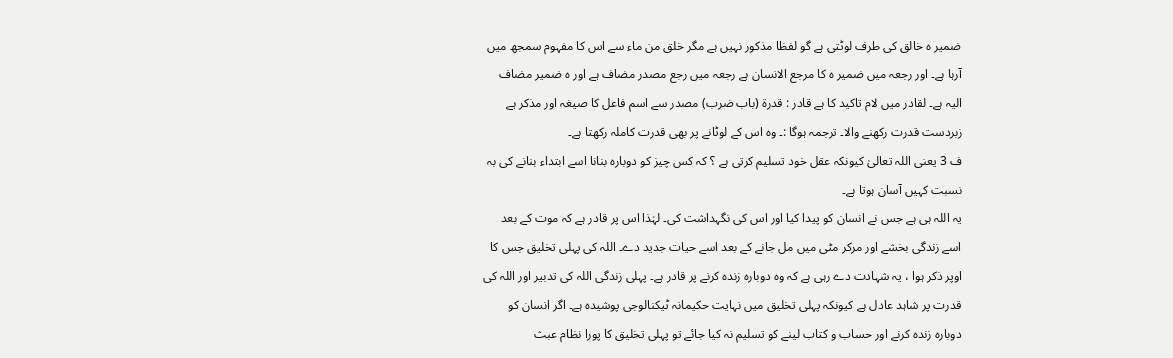ضمیر ہ خالق کی طرف لوٹتی ہے گو لفظا مذکور نہیں ہے مگر خلق من ماء سے اس کا مفہوم سمجھ میں آرہا ہے۔ اور رجعہ میں ضمیر ہ کا مرجع الانسان ہے رجعہ میں رجع مصدر مضاف ہے اور ہ ضمیر مضاف الیہ ہے۔ لقادر میں لام تاکید کا ہے قادر : قدرۃ (باب ضرب) مصدر سے اسم فاعل کا صیغہ اور مذکر ہے زبردست قدرت رکھنے والا۔ ترجمہ ہوگا :۔ وہ اس کے لوٹانے پر بھی قدرت کاملہ رکھتا ہے۔
ف 3 یعنی اللہ تعالیٰ کیونکہ عقل خود تسلیم کرتی ہے ؟ کہ کس چیز کو دوبارہ بنانا اسے ابتداء بنانے کی بہ نسبت کہیں آسان ہوتا ہے۔
یہ اللہ ہی ہے جس نے انسان کو پیدا کیا اور اس کی نگہداشت کی۔ لہٰذا اس پر قادر ہے کہ موت کے بعد اسے زندگی بخشے اور مرکر مٹی میں مل جانے کے بعد اسے حیات جدید دے۔ اللہ کی پہلی تخلیق جس کا اوپر ذکر ہوا ، یہ شہادت دے رہی ہے کہ وہ دوبارہ زندہ کرنے پر قادر ہے۔ پہلی زندگی اللہ کی تدبیر اور اللہ کی قدرت پر شاہد عادل ہے کیونکہ پہلی تخلیق میں نہایت حکیمانہ ٹیکنالوجی پوشیدہ ہے۔ اگر انسان کو دوبارہ زندہ کرنے اور حساب و کتاب لینے کو تسلیم نہ کیا جائے تو پہلی تخلیق کا پورا نظام عبث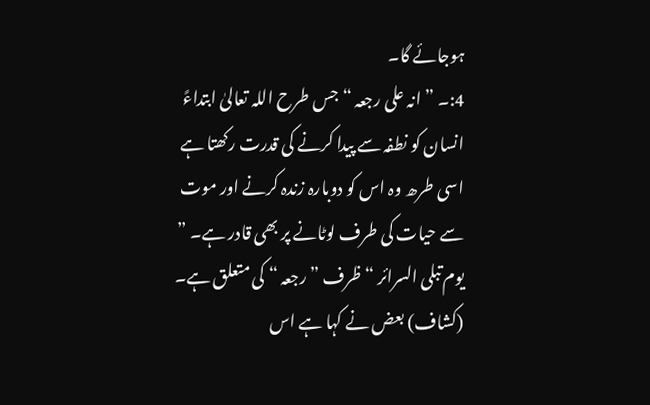ہوجائے گا۔
4:۔ ” انہ علی رجعہ “ جس طرح اللہ تعالیٰ ابتداءً انسان کو نطفہ سے پیدا کرنے کی قدرت رکھتا ہے اسی طرھ وہ اس کو دوبارہ زندہ کرنے اور موت سے حیات کی طرف لوٹانے پر بھی قادر ہے۔ ” یوم تبلی السرائر “ ظرف ” رجعہ “ کی متعلق ہے۔ (کشاف) بعض نے کہا ہے اس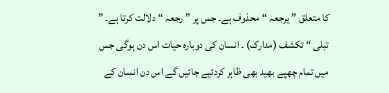کا متعلق ” یرجعہ “ محذوف ہے۔ جس پر ” رجعہ “ دلالت کرتا ہے۔ ” تبلی “ تکشف (مدارک) ۔ انسان کی دوبارہ حیات اس دن ہوگی جس میں تمام چھپے بھید بھی ظاہر کردئیے جائیں گے اس دن انسان کے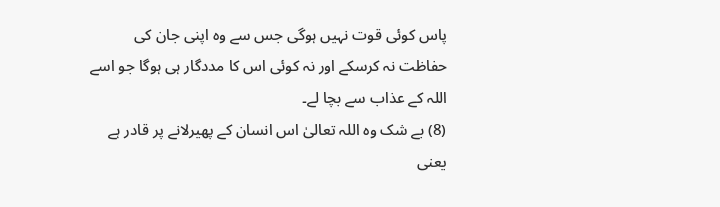پاس کوئی قوت نہیں ہوگی جس سے وہ اپنی جان کی حفاظت نہ کرسکے اور نہ کوئی اس کا مددگار ہی ہوگا جو اسے اللہ کے عذاب سے بچا لے۔
(8) بے شک وہ اللہ تعالیٰ اس انسان کے پھیرلانے پر قادر ہے یعنی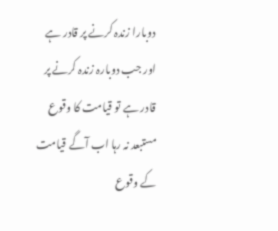دوبارا زندہ کرنے پر قادر ہے اور جب دوبارہ زندہ کرنے پر قادر ہے تو قیامت کا وقوع مستبعد نہ رہا اب آگے قیامت کے وقوع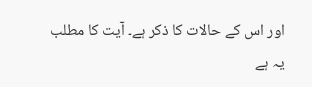اور اس کے حالات کا ذکر ہے۔ آیت کا مطلب یہ ہے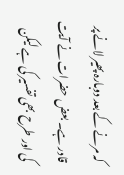کہ مرنے کے بعد دوبارہ پھیر لانے پر قادر ہے۔ بعض حضرات نے آیت کی اور طرح بھی تفسیر کی ہے لیکن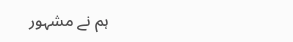ہم نے مشہور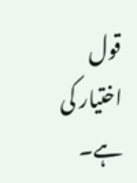قول اختیار کی ہے۔